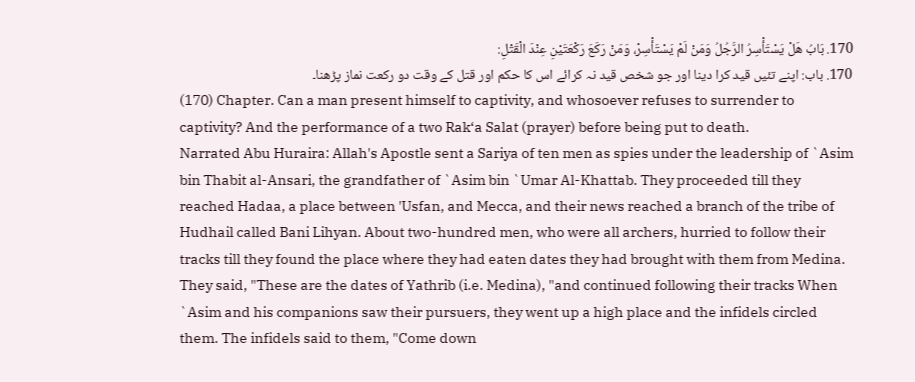170. بَابُ هَلْ يَسْتَأْسِرُ الرَّجُلُ وَمَنْ لَمْ يَسْتَأْسِرْ، وَمَنْ رَكَعَ رَكْعَتَيْنِ عِنْدَ الْقَتْلِ:
170. باب: اپنے تئیں قید کرا دینا اور جو شخص قید نہ کرائے اس کا حکم اور قتل کے وقت دو رکعت نماز پڑھنا۔
(170) Chapter. Can a man present himself to captivity, and whosoever refuses to surrender to captivity? And the performance of a two Rak‘a Salat (prayer) before being put to death.
Narrated Abu Huraira: Allah's Apostle sent a Sariya of ten men as spies under the leadership of `Asim bin Thabit al-Ansari, the grandfather of `Asim bin `Umar Al-Khattab. They proceeded till they reached Hadaa, a place between 'Usfan, and Mecca, and their news reached a branch of the tribe of Hudhail called Bani Lihyan. About two-hundred men, who were all archers, hurried to follow their tracks till they found the place where they had eaten dates they had brought with them from Medina. They said, "These are the dates of Yathrib (i.e. Medina), "and continued following their tracks When `Asim and his companions saw their pursuers, they went up a high place and the infidels circled them. The infidels said to them, "Come down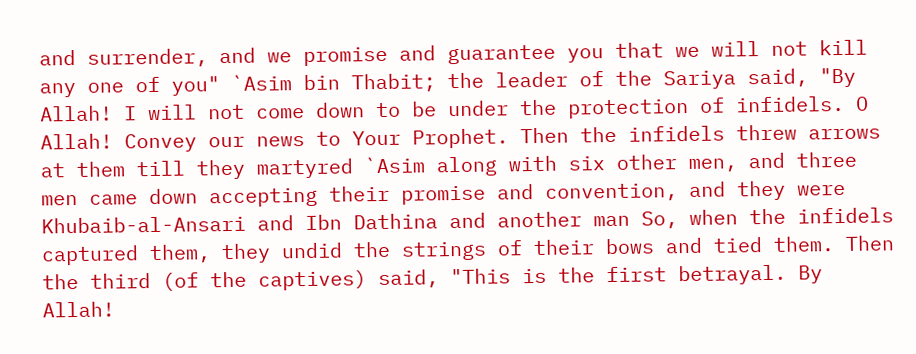and surrender, and we promise and guarantee you that we will not kill any one of you" `Asim bin Thabit; the leader of the Sariya said, "By Allah! I will not come down to be under the protection of infidels. O Allah! Convey our news to Your Prophet. Then the infidels threw arrows at them till they martyred `Asim along with six other men, and three men came down accepting their promise and convention, and they were Khubaib-al-Ansari and Ibn Dathina and another man So, when the infidels captured them, they undid the strings of their bows and tied them. Then the third (of the captives) said, "This is the first betrayal. By Allah!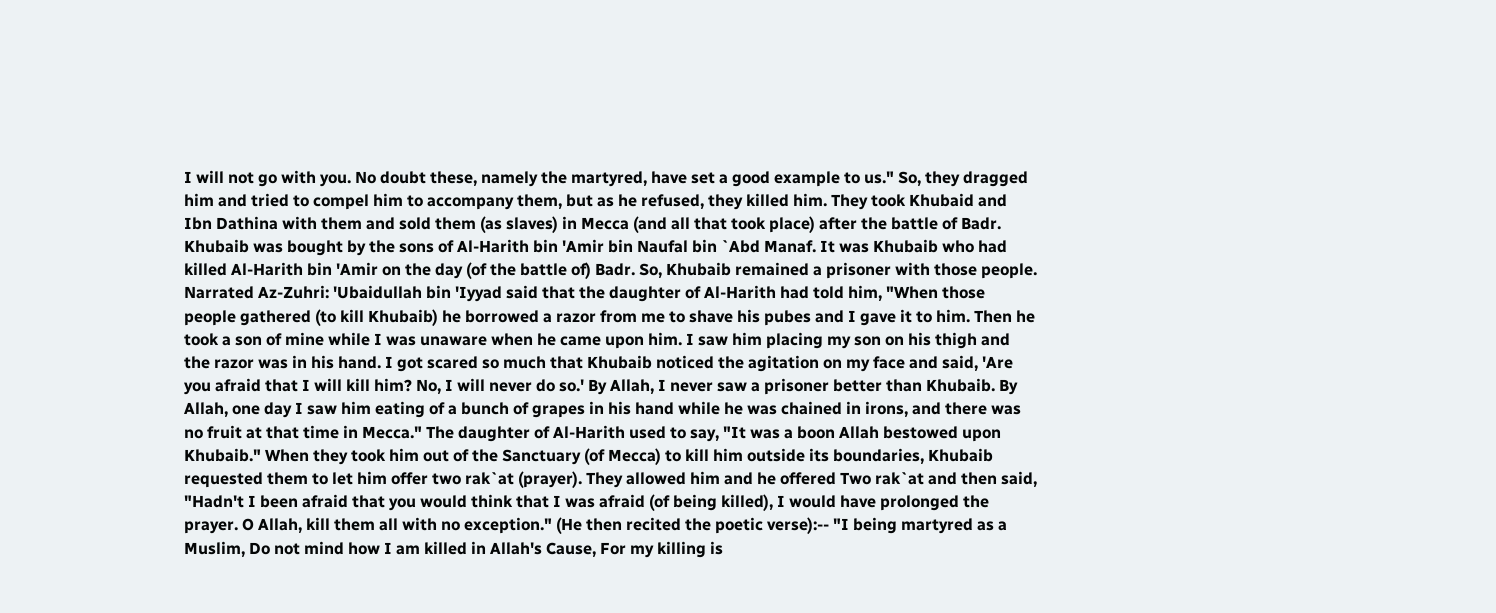I will not go with you. No doubt these, namely the martyred, have set a good example to us." So, they dragged him and tried to compel him to accompany them, but as he refused, they killed him. They took Khubaid and Ibn Dathina with them and sold them (as slaves) in Mecca (and all that took place) after the battle of Badr. Khubaib was bought by the sons of Al-Harith bin 'Amir bin Naufal bin `Abd Manaf. It was Khubaib who had killed Al-Harith bin 'Amir on the day (of the battle of) Badr. So, Khubaib remained a prisoner with those people. Narrated Az-Zuhri: 'Ubaidullah bin 'Iyyad said that the daughter of Al-Harith had told him, "When those people gathered (to kill Khubaib) he borrowed a razor from me to shave his pubes and I gave it to him. Then he took a son of mine while I was unaware when he came upon him. I saw him placing my son on his thigh and the razor was in his hand. I got scared so much that Khubaib noticed the agitation on my face and said, 'Are you afraid that I will kill him? No, I will never do so.' By Allah, I never saw a prisoner better than Khubaib. By Allah, one day I saw him eating of a bunch of grapes in his hand while he was chained in irons, and there was no fruit at that time in Mecca." The daughter of Al-Harith used to say, "It was a boon Allah bestowed upon Khubaib." When they took him out of the Sanctuary (of Mecca) to kill him outside its boundaries, Khubaib requested them to let him offer two rak`at (prayer). They allowed him and he offered Two rak`at and then said, "Hadn't I been afraid that you would think that I was afraid (of being killed), I would have prolonged the prayer. O Allah, kill them all with no exception." (He then recited the poetic verse):-- "I being martyred as a Muslim, Do not mind how I am killed in Allah's Cause, For my killing is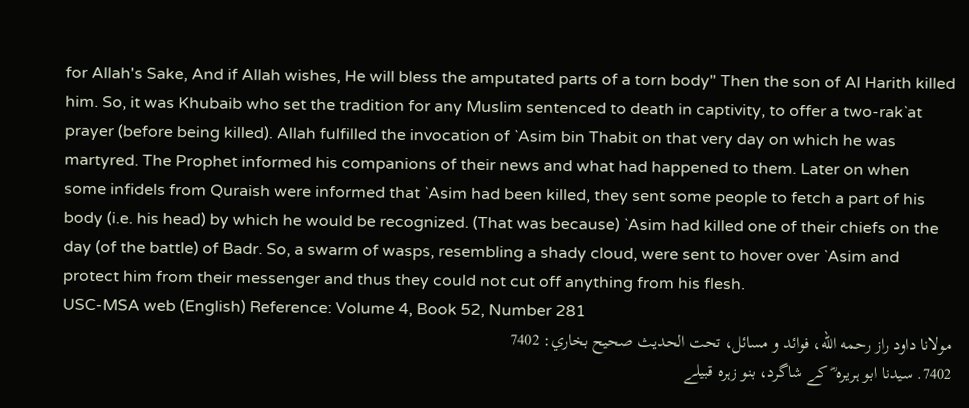for Allah's Sake, And if Allah wishes, He will bless the amputated parts of a torn body" Then the son of Al Harith killed him. So, it was Khubaib who set the tradition for any Muslim sentenced to death in captivity, to offer a two-rak`at prayer (before being killed). Allah fulfilled the invocation of `Asim bin Thabit on that very day on which he was martyred. The Prophet informed his companions of their news and what had happened to them. Later on when some infidels from Quraish were informed that `Asim had been killed, they sent some people to fetch a part of his body (i.e. his head) by which he would be recognized. (That was because) `Asim had killed one of their chiefs on the day (of the battle) of Badr. So, a swarm of wasps, resembling a shady cloud, were sent to hover over `Asim and protect him from their messenger and thus they could not cut off anything from his flesh.
USC-MSA web (English) Reference: Volume 4, Book 52, Number 281
مولانا داود راز رحمه الله، فوائد و مسائل، تحت الحديث صحيح بخاري: 7402
7402. سیدنا ابو ہریرہ ؓ کے شاگرد، بنو زہرہ قبیلے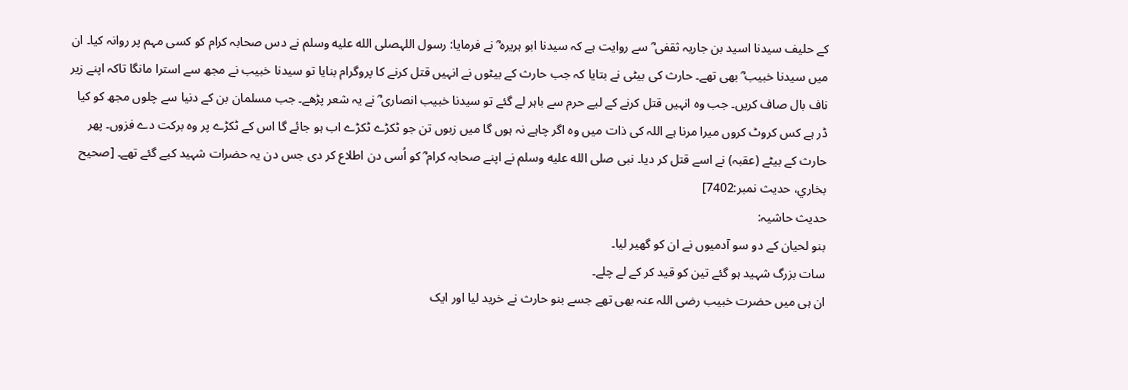کے حلیف سیدنا اسید بن جاریہ ثقفی ؓ سے روایت ہے کہ سیدنا ابو ہریرہ ؓ نے فرمایا: رسول اللہصلى الله عليه وسلم نے دس صحابہ کرام کو کسی مہم پر روانہ کیا۔ ان میں سیدنا خبیب ؓ بھی تھے۔ حارث کی بیٹی نے بتایا کہ جب حارث کے بیٹوں نے انہیں قتل کرنے کا پروگرام بنایا تو سیدنا خبیب نے مجھ سے استرا مانگا تاکہ اپنے زیر ناف بال صاف کریں۔ جب وہ انہیں قتل کرنے کے لیے حرم سے باہر لے گئے تو سیدنا خبیب انصاری ؓ نے یہ شعر پڑھے۔ جب مسلمان بن کے دنیا سے چلوں مجھ کو کیا ڈر ہے کس کروٹ کروں میرا مرنا ہے اللہ کی ذات میں وہ اگر چاہے نہ ہوں گا میں زبوں تن جو ٹکڑے ٹکڑے اب ہو جائے گا اس کے ٹکڑے پر وہ برکت دے فزوں۔ پھر حارث کے بیٹے (عقبہ) نے اسے قتل کر دیا۔ نبی صلى الله عليه وسلم نے اپنے صحابہ کرام ؓ کو اُسی دن اطلاع کر دی جس دن یہ حضرات شہید کیے گئے تھے۔ [صحيح بخاري، حديث نمبر:7402]
حدیث حاشیہ:
بنو لحیان کے دو سو آدمیوں نے ان کو گھیر لیا۔
سات بزرگ شہید ہو گئے تین کو قید کر کے لے چلے۔
ان ہی میں حضرت خبیب رضی اللہ عنہ بھی تھے جسے بنو حارث نے خرید لیا اور ایک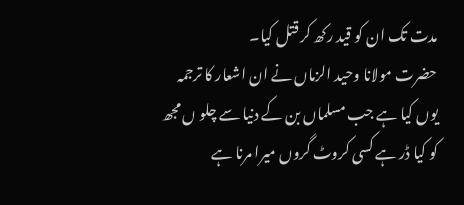مدت تک ان کو قید رکھ کر قتل کیا۔
حضرت مولانا وحید الزماں نے ان اشعار کا ترجمہ یوں کیا ہے جب مسلماں بن کے دنیا سے چلو ں مجھ کو کیا ڈر ہے کسی کروٹ گروں میرا مرنا ہے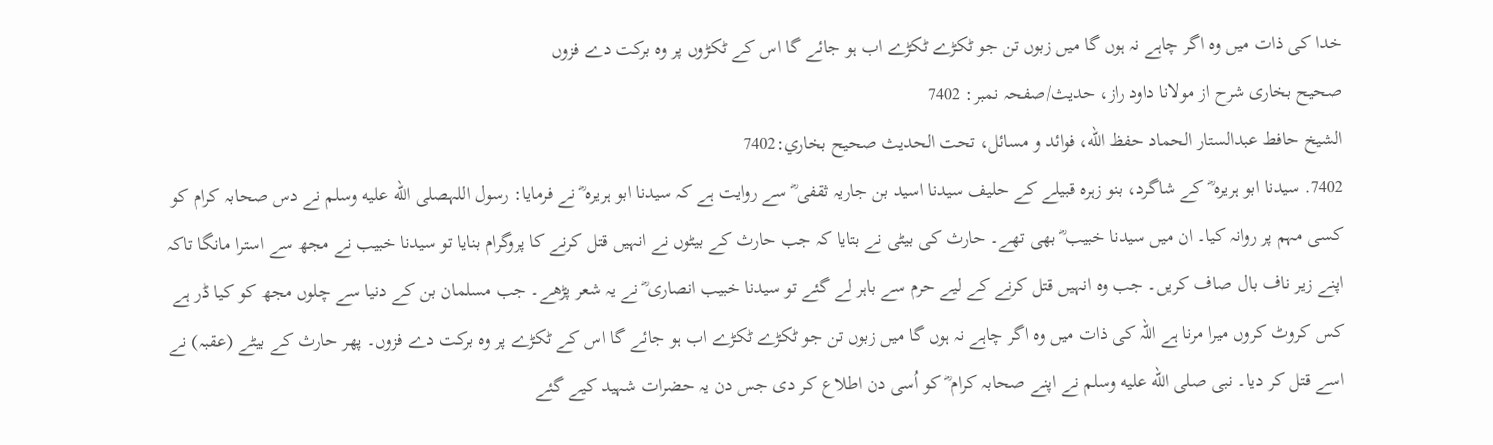خدا کی ذات میں وہ اگر چاہے نہ ہوں گا میں زبوں تن جو ٹکڑے ٹکڑے اب ہو جائے گا اس کے ٹکڑوں پر وہ برکت دے فزوں
صحیح بخاری شرح از مولانا داود راز، حدیث/صفحہ نمبر: 7402
الشيخ حافط عبدالستار الحماد حفظ الله، فوائد و مسائل، تحت الحديث صحيح بخاري:7402
7402. سیدنا ابو ہریرہ ؓ کے شاگرد، بنو زہرہ قبیلے کے حلیف سیدنا اسید بن جاریہ ثقفی ؓ سے روایت ہے کہ سیدنا ابو ہریرہ ؓ نے فرمایا: رسول اللہصلى الله عليه وسلم نے دس صحابہ کرام کو کسی مہم پر روانہ کیا۔ ان میں سیدنا خبیب ؓ بھی تھے۔ حارث کی بیٹی نے بتایا کہ جب حارث کے بیٹوں نے انہیں قتل کرنے کا پروگرام بنایا تو سیدنا خبیب نے مجھ سے استرا مانگا تاکہ اپنے زیر ناف بال صاف کریں۔ جب وہ انہیں قتل کرنے کے لیے حرم سے باہر لے گئے تو سیدنا خبیب انصاری ؓ نے یہ شعر پڑھے۔ جب مسلمان بن کے دنیا سے چلوں مجھ کو کیا ڈر ہے کس کروٹ کروں میرا مرنا ہے اللہ کی ذات میں وہ اگر چاہے نہ ہوں گا میں زبوں تن جو ٹکڑے ٹکڑے اب ہو جائے گا اس کے ٹکڑے پر وہ برکت دے فزوں۔ پھر حارث کے بیٹے (عقبہ) نے اسے قتل کر دیا۔ نبی صلى الله عليه وسلم نے اپنے صحابہ کرام ؓ کو اُسی دن اطلاع کر دی جس دن یہ حضرات شہید کیے گئے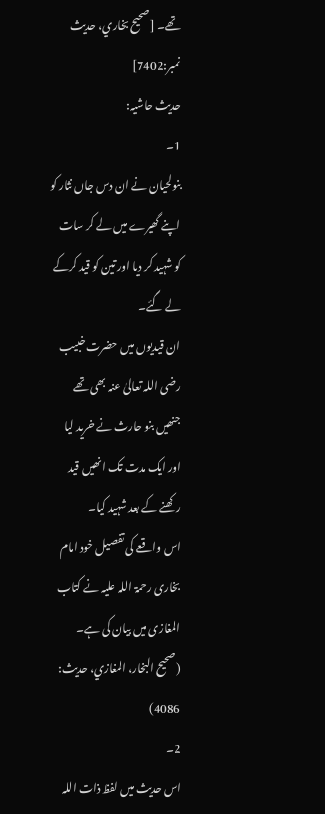تھے۔ [صحيح بخاري، حديث نمبر:7402]
حدیث حاشیہ:
1۔
بنولحیان نے ان دس جاں نثار کو اپنے گھیرے میں لے کر سات کو شہید کر دیا اور تین کو قید کرکے لے گئے۔
ان قیدیوں میں حضرت خبیب رضی اللہ تعالیٰ عنہ بھی تھے جنھیں بنو حارث نے خرید لیا اور ایک مدت تک انھیں قید رکھنے کے بعد شہید کیا۔
اس واقعے کی تفصیل خود امام بخاری رحمۃ اللہ علیہ نے کتاب المغازی میں بیان کی ہے۔
(صحیح البخار، المغازي، حدیث: 4086)
2۔
اس حدیث میں لفظ ذات اللہ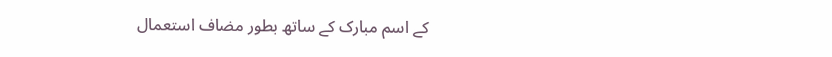کے اسم مبارک کے ساتھ بطور مضاف استعمال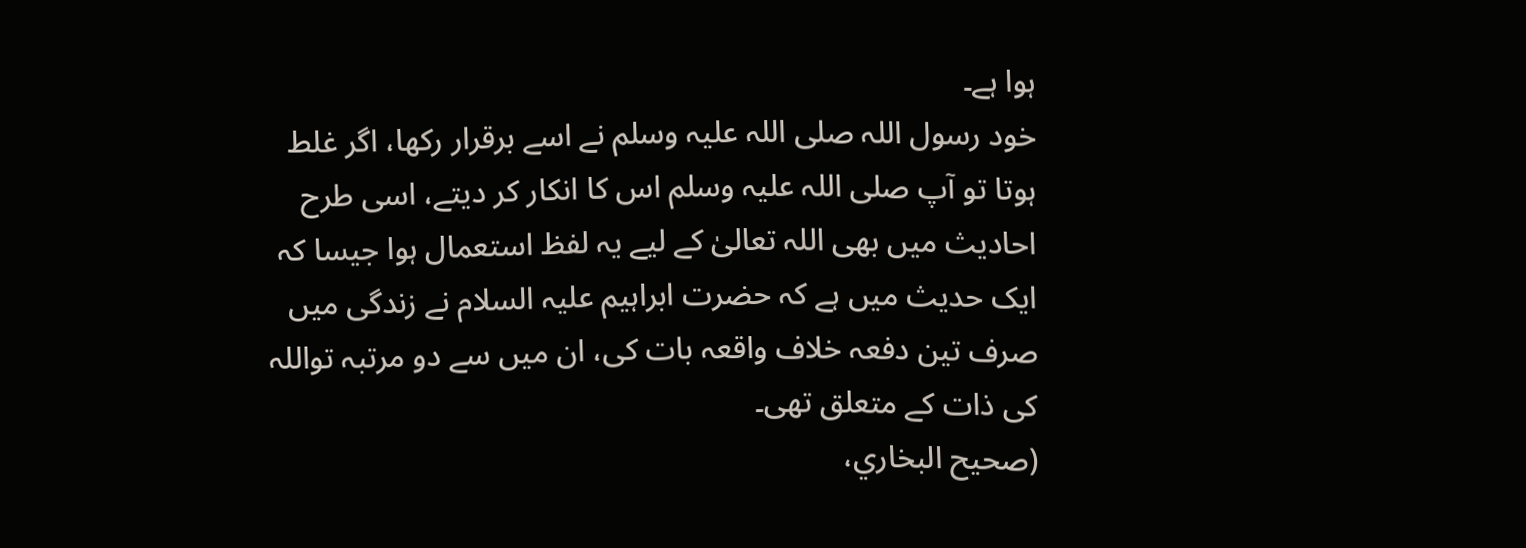ہوا ہے۔
خود رسول اللہ صلی اللہ علیہ وسلم نے اسے برقرار رکھا، اگر غلط ہوتا تو آپ صلی اللہ علیہ وسلم اس کا انکار کر دیتے، اسی طرح احادیث میں بھی اللہ تعالیٰ کے لیے یہ لفظ استعمال ہوا جیسا کہ ایک حدیث میں ہے کہ حضرت ابراہیم علیہ السلام نے زندگی میں صرف تین دفعہ خلاف واقعہ بات کی، ان میں سے دو مرتبہ تواللہ کی ذات کے متعلق تھی۔
(صحیح البخاري،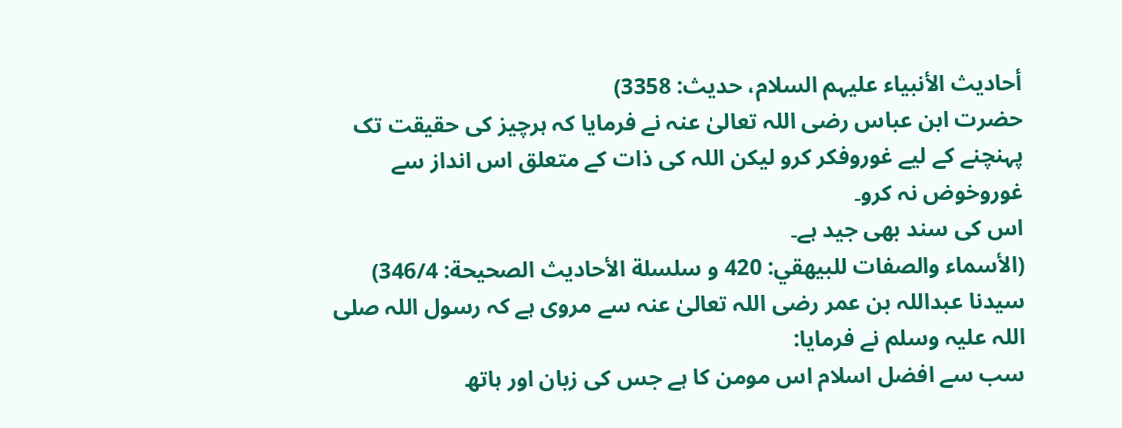أحادیث الأنبیاء علیہم السلام، حدیث: 3358)
حضرت ابن عباس رضی اللہ تعالیٰ عنہ نے فرمایا کہ ہرچیز کی حقیقت تک پہنچنے کے لیے غوروفکر کرو لیکن اللہ کی ذات کے متعلق اس انداز سے غوروخوض نہ کرو۔
اس کی سند بھی جید ہے۔
(الأسماء والصفات للبیهقي: 420 و سلسلة الأحادیث الصحیحة: 346/4)
سیدنا عبداللہ بن عمر رضی اللہ تعالیٰ عنہ سے مروی ہے کہ رسول اللہ صلی اللہ علیہ وسلم نے فرمایا:
سب سے افضل اسلام اس مومن کا ہے جس کی زبان اور ہاتھ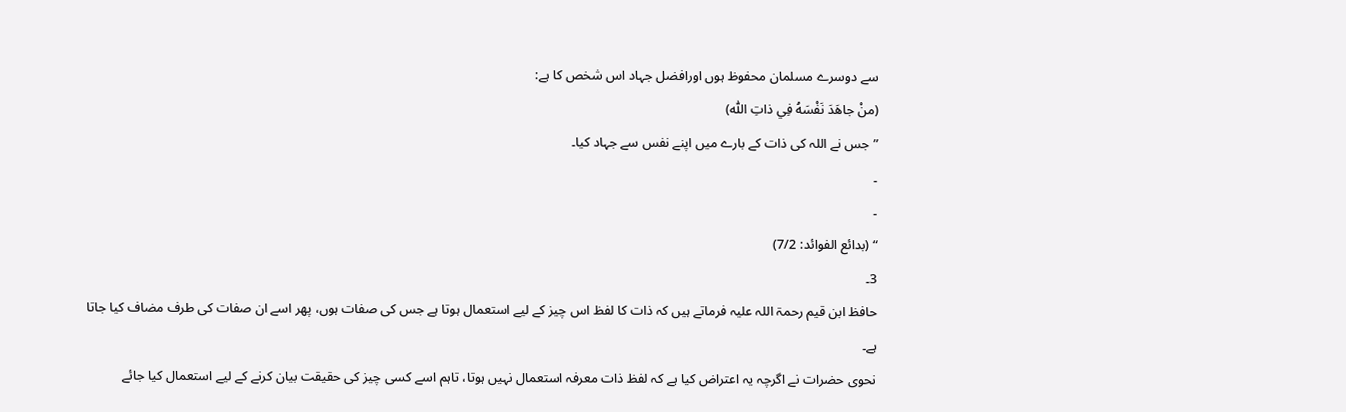سے دوسرے مسلمان محفوظ ہوں اورافضل جہاد اس شخص کا ہے:
(منْ جاهَدَ نَفْسَهُ فِي ذاتِ اللّٰہ)
”جس نے اللہ کی ذات کے بارے میں اپنے نفس سے جہاد کیا۔
۔
۔
“ (بدائع الفوائد: 7/2)
3۔
حافظ ابن قیم رحمۃ اللہ علیہ فرماتے ہیں کہ ذات کا لفظ اس چیز کے لیے استعمال ہوتا ہے جس کی صفات ہوں، پھر اسے ان صفات کی طرف مضاف کیا جاتا ہے۔
نحوی حضرات نے اگرچہ یہ اعتراض کیا ہے کہ لفظ ذات معرفہ استعمال نہیں ہوتا، تاہم اسے کسی چیز کی حقیقت بیان کرنے کے لیے استعمال کیا جائے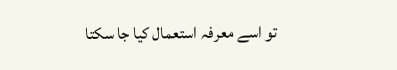تو اسے معرفہ استعمال کیا جا سکتا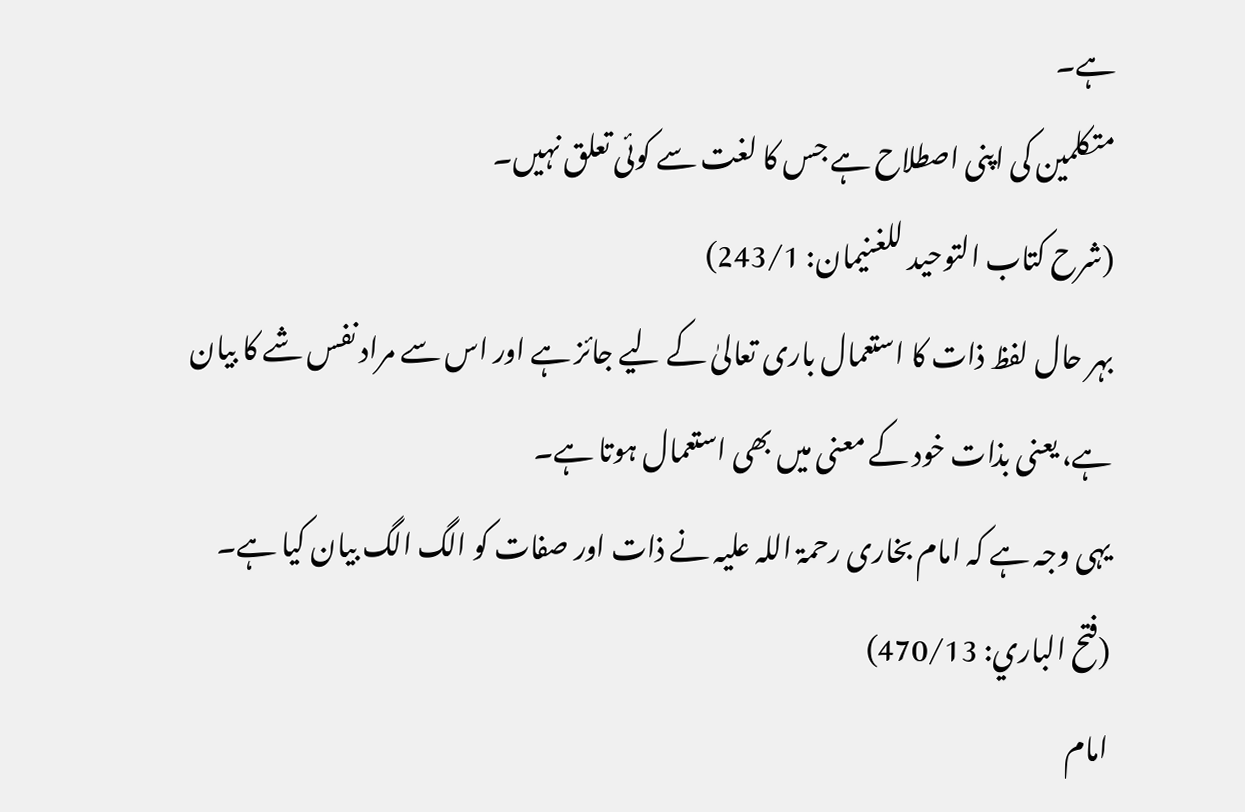ہے۔
متکلمین کی اپنی اصطلاح ہے جس کا لغت سے کوئی تعلق نہیں۔
(شرح کتاب التوحید للغنیمان: 243/1)
بہر حال لفظ ذات کا استعمال باری تعالیٰ کے لیے جائز ہے اور اس سے مراد نفس شے کا بیان ہے، یعنی بذات خود کے معنی میں بھی استعمال ہوتا ہے۔
یہی وجہ ہے کہ امام بخاری رحمۃ اللہ علیہ نے ذات اور صفات کو الگ الگ بیان کیا ہے۔
(فتح الباري: 470/13)
امام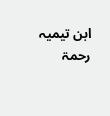ابن تیمیہ رحمۃ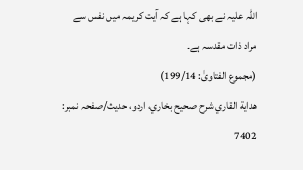اللہ علیہ نے بھی کہا ہے کہ آیت کریمہ میں نفس سے مراد ذات مقدسہ ہے۔
(مجموع الفتاویٰ: 199/14)
هداية القاري شرح صحيح بخاري، اردو، حدیث/صفحہ نمبر: 7402